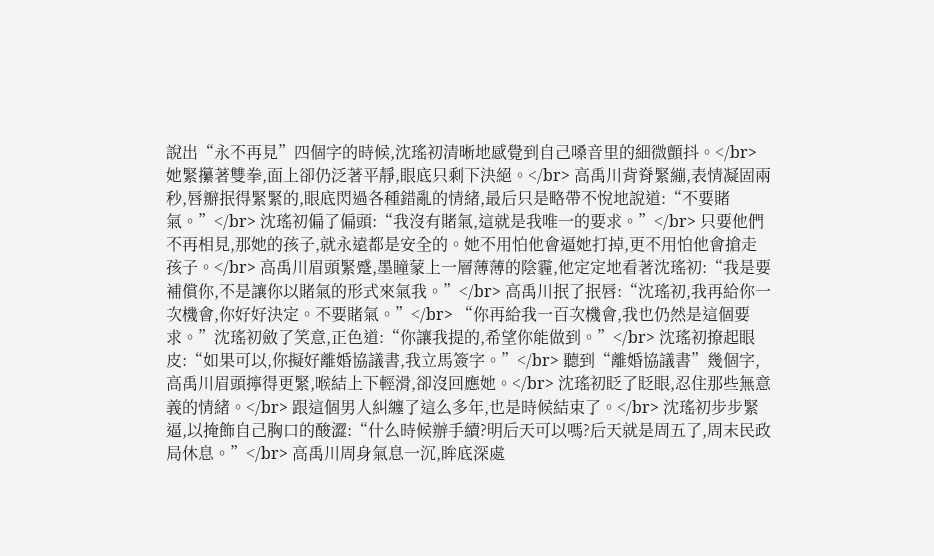說出“永不再見”四個字的時候,沈瑤初清晰地感覺到自己嗓音里的細微顫抖。</br> 她緊攥著雙拳,面上卻仍泛著平靜,眼底只剩下決絕。</br> 高禹川背脊緊繃,表情凝固兩秒,唇瓣抿得緊緊的,眼底閃過各種錯亂的情緒,最后只是略帶不悅地說道:“不要賭氣。”</br> 沈瑤初偏了偏頭:“我沒有賭氣,這就是我唯一的要求。”</br> 只要他們不再相見,那她的孩子,就永遠都是安全的。她不用怕他會逼她打掉,更不用怕他會搶走孩子。</br> 高禹川眉頭緊蹙,墨瞳蒙上一層薄薄的陰霾,他定定地看著沈瑤初:“我是要補償你,不是讓你以賭氣的形式來氣我。”</br> 高禹川抿了抿唇:“沈瑤初,我再給你一次機會,你好好決定。不要賭氣。”</br> “你再給我一百次機會,我也仍然是這個要求。”沈瑤初斂了笑意,正色道:“你讓我提的,希望你能做到。”</br> 沈瑤初撩起眼皮:“如果可以,你擬好離婚協議書,我立馬簽字。”</br> 聽到“離婚協議書”幾個字,高禹川眉頭擰得更緊,喉結上下輕滑,卻沒回應她。</br> 沈瑤初眨了眨眼,忍住那些無意義的情緒。</br> 跟這個男人糾纏了這么多年,也是時候結束了。</br> 沈瑤初步步緊逼,以掩飾自己胸口的酸澀:“什么時候辦手續?明后天可以嗎?后天就是周五了,周末民政局休息。”</br> 高禹川周身氣息一沉,眸底深處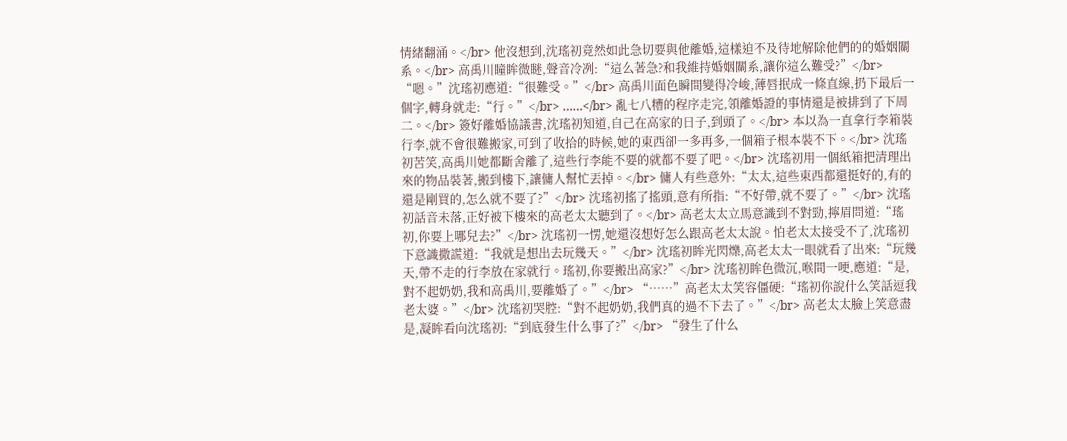情緒翻涌。</br> 他沒想到,沈瑤初竟然如此急切要與他離婚,這樣迫不及待地解除他們的的婚姻關系。</br> 高禹川瞳眸微瞇,聲音冷冽:“這么著急?和我維持婚姻關系,讓你這么難受?”</br> “嗯。”沈瑤初應道:“很難受。”</br> 高禹川面色瞬間變得冷峻,薄唇抿成一條直線,扔下最后一個字,轉身就走:“行。”</br> ……</br> 亂七八糟的程序走完,領離婚證的事情還是被排到了下周二。</br> 簽好離婚協議書,沈瑤初知道,自己在高家的日子,到頭了。</br> 本以為一直拿行李箱裝行李,就不會很難搬家,可到了收拾的時候,她的東西卻一多再多,一個箱子根本裝不下。</br> 沈瑤初苦笑,高禹川她都斷舍離了,這些行李能不要的就都不要了吧。</br> 沈瑤初用一個紙箱把清理出來的物品裝著,搬到樓下,讓傭人幫忙丟掉。</br> 傭人有些意外:“太太,這些東西都還挺好的,有的還是剛買的,怎么就不要了?”</br> 沈瑤初搖了搖頭,意有所指:“不好帶,就不要了。”</br> 沈瑤初話音未落,正好被下樓來的高老太太聽到了。</br> 高老太太立馬意識到不對勁,擰眉問道:“瑤初,你要上哪兒去?”</br> 沈瑤初一愣,她還沒想好怎么跟高老太太說。怕老太太接受不了,沈瑤初下意識撒謊道:“我就是想出去玩幾天。”</br> 沈瑤初眸光閃爍,高老太太一眼就看了出來:“玩幾天,帶不走的行李放在家就行。瑤初,你要搬出高家?”</br> 沈瑤初眸色微沉,喉間一哽,應道:“是,對不起奶奶,我和高禹川,要離婚了。”</br> “……”高老太太笑容僵硬:“瑤初你說什么笑話逗我老太婆。”</br> 沈瑤初哭腔:“對不起奶奶,我們真的過不下去了。”</br> 高老太太臉上笑意盡是,凝眸看向沈瑤初:“到底發生什么事了?”</br> “發生了什么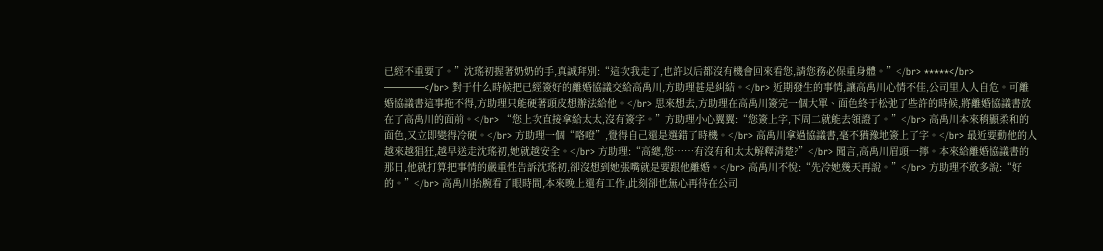已經不重要了。”沈瑤初握著奶奶的手,真誠拜別:“這次我走了,也許以后都沒有機會回來看您,請您務必保重身體。”</br> *****</br> ————</br> 對于什么時候把已經簽好的離婚協議交給高禹川,方助理甚是糾結。</br> 近期發生的事情,讓高禹川心情不佳,公司里人人自危。可離婚協議書這事拖不得,方助理只能硬著頭皮想辦法給他。</br> 思來想去,方助理在高禹川簽完一個大單、面色終于松弛了些許的時候,將離婚協議書放在了高禹川的面前。</br> “您上次直接拿給太太,沒有簽字。”方助理小心翼翼:“您簽上字,下周二就能去領證了。”</br> 高禹川本來稍顯柔和的面色,又立即變得冷硬。</br> 方助理一個“咯噔”,覺得自己還是選錯了時機。</br> 高禹川拿過協議書,毫不猶豫地簽上了字。</br> 最近要動他的人越來越猖狂,越早送走沈瑤初,她就越安全。</br> 方助理:“高總,您……有沒有和太太解釋清楚?”</br> 聞言,高禹川眉頭一擰。本來給離婚協議書的那日,他就打算把事情的嚴重性告訴沈瑤初,卻沒想到她張嘴就是要跟他離婚。</br> 高禹川不悅:“先冷她幾天再說。”</br> 方助理不敢多說:“好的。”</br> 高禹川抬腕看了眼時間,本來晚上還有工作,此刻卻也無心再待在公司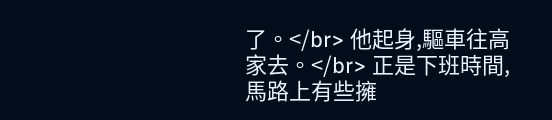了。</br> 他起身,驅車往高家去。</br> 正是下班時間,馬路上有些擁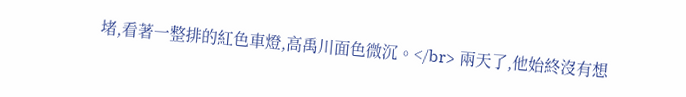堵,看著一整排的紅色車燈,高禹川面色微沉。</br> 兩天了,他始終沒有想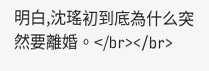明白,沈瑤初到底為什么突然要離婚。</br></br>